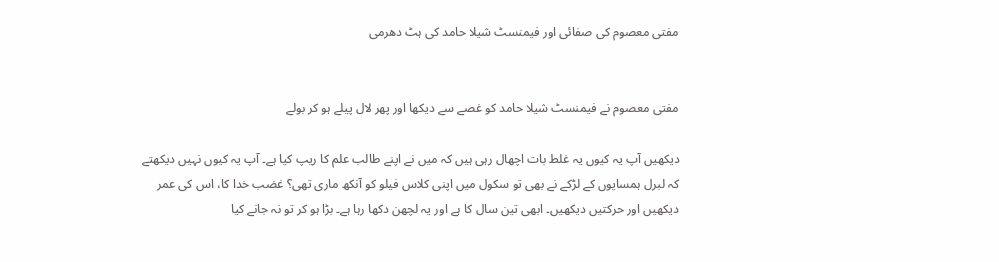مفتی معصوم کی صفائی اور فیمنسٹ شیلا حامد کی ہٹ دھرمی


مفتی معصوم نے فیمنسٹ شیلا حامد کو غصے سے دیکھا اور پھر لال پیلے ہو کر بولے

دیکھیں آپ یہ کیوں یہ غلط بات اچھال رہی ہیں کہ میں نے اپنے طالب علم کا ریپ کیا ہے۔ آپ یہ کیوں نہیں دیکھتے کہ لبرل ہمسایوں کے لڑکے نے بھی تو سکول میں اپنی کلاس فیلو کو آنکھ ماری تھی؟ غضب خدا کا، اس کی عمر دیکھیں اور حرکتیں دیکھیں۔ ابھی تین سال کا ہے اور یہ لچھن دکھا رہا ہے۔ بڑا ہو کر تو نہ جانے کیا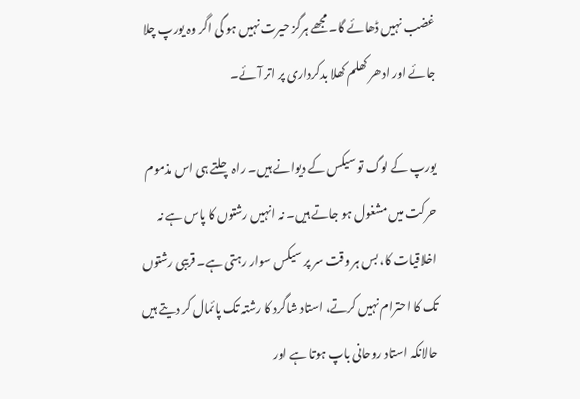غضب نہیں ڈھائے گا۔ مجھے ہرگز حیرت نہیں ہو گی اگر وہ یورپ چلا جائے اور ادھر کھلم کھلا بدکرداری پر اتر آئے۔

یورپ کے لوگ تو سیکس کے دیوانے ہیں۔ راہ چلتے ہی اس مذموم حرکت میں مشغول ہو جاتے ہیں۔ نہ انہیں رشتوں کا پاس ہے نہ اخلاقیات کا، بس ہر وقت سر پر سیکس سوار رہتی ہے۔ قریبی رشتوں تک کا احترام نہیں کرتے، استاد شاگرد کا رشتہ تک پائمال کر دیتے ہیں حالانکہ استاد روحانی باپ ہوتا ہے اور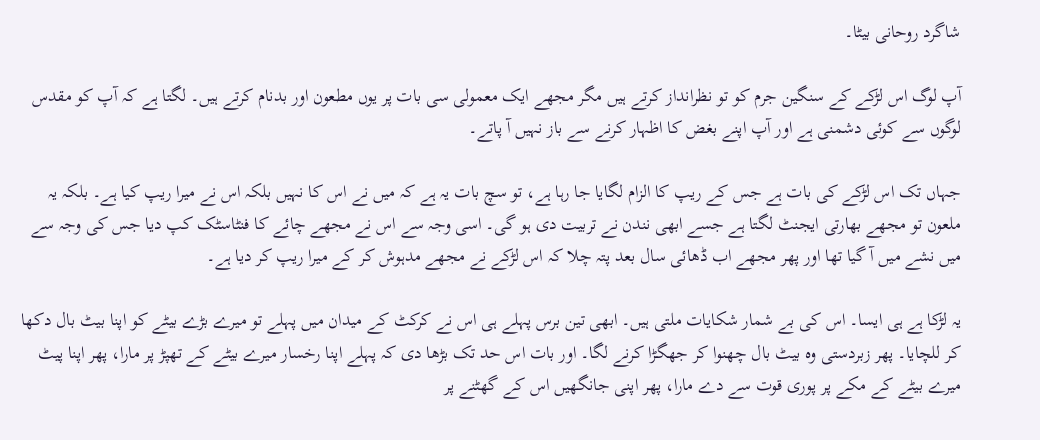شاگرد روحانی بیٹا۔

آپ لوگ اس لڑکے کے سنگین جرم کو تو نظرانداز کرتے ہیں مگر مجھے ایک معمولی سی بات پر یوں مطعون اور بدنام کرتے ہیں۔ لگتا ہے کہ آپ کو مقدس لوگوں سے کوئی دشمنی ہے اور آپ اپنے بغض کا اظہار کرنے سے باز نہیں آ پاتے۔

جہاں تک اس لڑکے کی بات ہے جس کے ریپ کا الزام لگایا جا رہا ہے، تو سچ بات یہ ہے کہ میں نے اس کا نہیں بلکہ اس نے میرا ریپ کیا ہے۔ بلکہ یہ ملعون تو مجھے بھارتی ایجنٹ لگتا ہے جسے ابھی نندن نے تربیت دی ہو گی۔ اسی وجہ سے اس نے مجھے چائے کا فنٹاسٹک کپ دیا جس کی وجہ سے میں نشے میں آ گیا تھا اور پھر مجھے اب ڈھائی سال بعد پتہ چلا کہ اس لڑکے نے مجھے مدہوش کر کے میرا ریپ کر دیا ہے۔

یہ لڑکا ہے ہی ایسا۔ اس کی بے شمار شکایات ملتی ہیں۔ ابھی تین برس پہلے ہی اس نے کرکٹ کے میدان میں پہلے تو میرے بڑے بیٹے کو اپنا بیٹ بال دکھا کر للچایا۔ پھر زبردستی وہ بیٹ بال چھنوا کر جھگڑا کرنے لگا۔ اور بات اس حد تک بڑھا دی کہ پہلے اپنا رخسار میرے بیٹے کے تھپڑ پر مارا، پھر اپنا پیٹ میرے بیٹے کے مکے پر پوری قوت سے دے مارا، پھر اپنی جانگھیں اس کے گھٹنے پر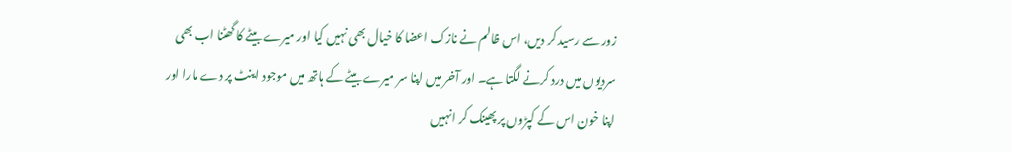زور سے رسید کر دیں، اس ظالم نے نازک اعضا کا خیال بھی نہیں کیا اور میرے بیٹے کا گھٹنا اب بھی سردیوں میں درد کرنے لگتا ہے۔ اور آخر میں اپنا سر میرے بیٹے کے ہاتھ میں موجود اینٹ پر دے مارا اور اپنا خون اس کے کپڑوں پر پھینک کر انہیں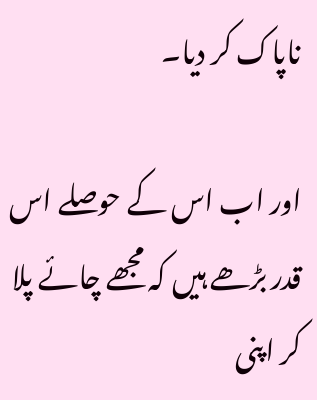ناپاک کر دیا۔

اور اب اس کے حوصلے اس قدر بڑھے ہیں کہ مجھے چائے پلا کر اپنی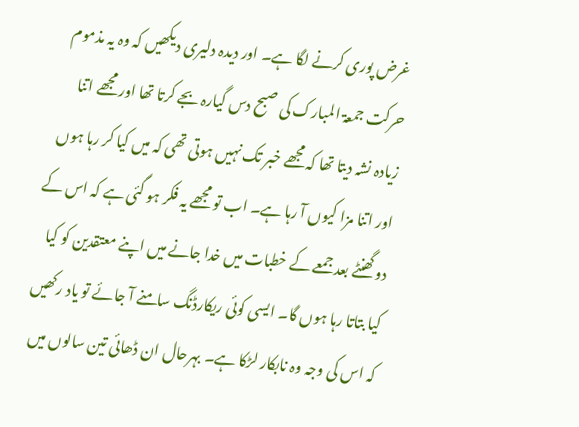غرض پوری کرنے لگا ہے۔ اور دیدہ دلیری دیکھیں کہ وہ یہ مذموم حرکت جمعۃ المبارک کی صبح دس گیارہ بجے کرتا تھا اور مجھے اتنا زیادہ نشہ دیتا تھا کہ مجھے خبر تک نہیں ہوتی تھی کہ میں کیا کر رہا ہوں اور اتنا مزا کیوں آ رہا ہے۔ اب تو مجھے یہ فکر ہو گئی ہے کہ اس کے دو گھنٹے بعد جمعے کے خطبات میں خدا جانے میں اپنے معتقدین کو کیا کیا بتاتا رہا ہوں گا۔ ایسی کوئی ریکارڈنگ سامنے آ جائے تو یاد رکھیں کہ اس کی وجہ وہ نابکار لڑکا ہے۔ بہرحال ان ڈھائی تین سالوں میں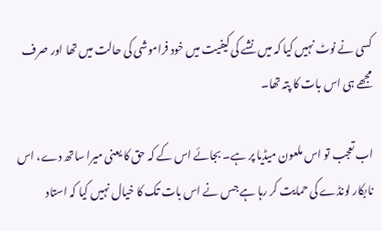کسی نے نوٹ نہیں کیا کہ میں نشے کی کیفیت میں خود فراموشی کی حالت میں تھا اور صرف مجھے ہی اس بات کا پتہ تھا۔

اب تعجب تو اس ملعون میڈیا پر ہے۔ بجائے اس کے کہ حق کا یعنی میرا ساتھ دے، اس نابکار لونڈے کی حمایت کر رہا ہے جس نے اس بات تک کا خیال نہیں کیا کہ استاد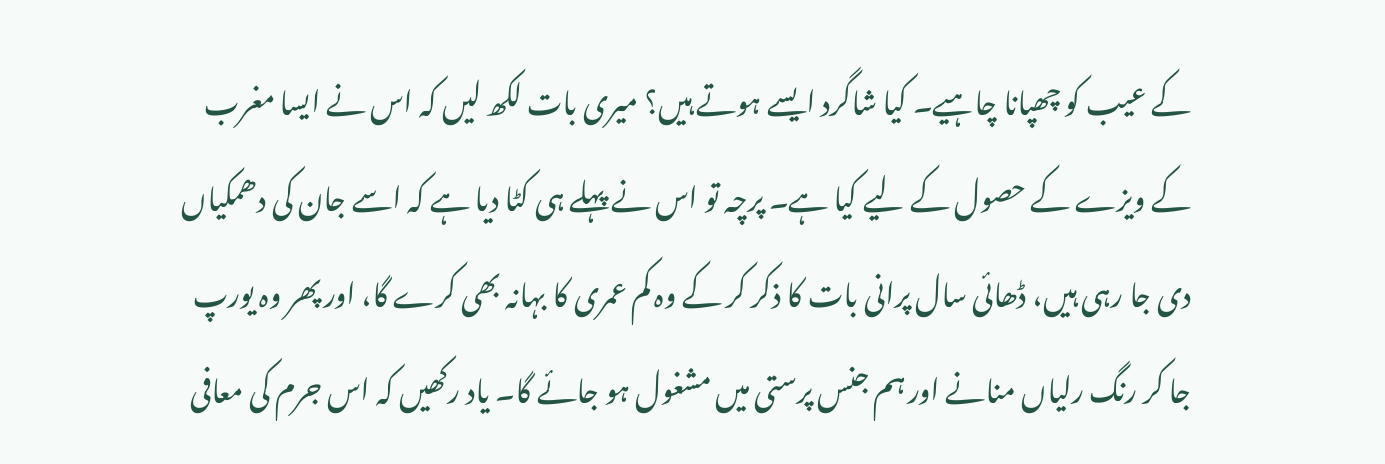کے عیب کو چھپانا چاہیے۔ کیا شاگرد ایسے ہوتے ہیں؟ میری بات لکھ لیں کہ اس نے ایسا مغرب کے ویزے کے حصول کے لیے کیا ہے۔ پرچہ تو اس نے پہلے ہی کٹا دیا ہے کہ اسے جان کی دھمکیاں دی جا رہی ہیں، ڈھائی سال پرانی بات کا ذکر کر کے وہ کم عمری کا بہانہ بھی کرے گا، اور پھر وہ یورپ جا کر رنگ رلیاں منانے اور ہم جنس پرستی میں مشغول ہو جائے گا۔ یاد رکھیں کہ اس جرم کی معافی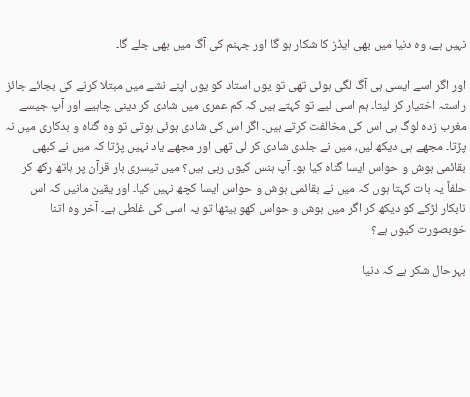نہیں ہے، وہ دنیا میں بھی ایڈز کا شکار ہو گا اور جہنم کی آگ میں بھی جلے گا۔

اور اگر اسے ایسی ہی آگ لگی ہوئی تھی تو یوں استاد کو یوں اپنے نشے میں مبتلا کرنے کی بجائے جائز راستہ اختیار کر لیتا۔ ہم اسی لیے تو کہتے ہیں کہ کم عمری میں شادی کر دینی چاہیے اور آپ جیسے مغرب زدہ لوگ ہی اس کی مخالفت کرتے ہیں۔ اگر اس کی شادی ہوئی ہوتی تو وہ گناہ و بدکاری میں نہ پڑتا۔ مجھے ہی دیکھ لیں، میں نے جلدی شادی کر لی تھی اور مجھے یاد نہیں پڑتا کہ میں نے کبھی بقائمی ہوش و حواس ایسا گناہ کیا ہو۔ آپ ہنس کیوں رہی ہیں؟ میں تیسری بار قرآن پر ہاتھ رکھ کر حلفاً یہ بات کہتا ہوں کہ میں نے بقائمی ہوش و حواس ایسا کچھ نہیں کیا۔ اور یقین مانیں کہ اس نابکار لڑکے کو دیکھ کر اگر میں ہوش و حواس کھو بیٹھا تو یہ اسی کی غلطی ہے۔ آخر وہ اتنا خوبصورت کیوں ہے؟

بہرحال شکر ہے کہ دنیا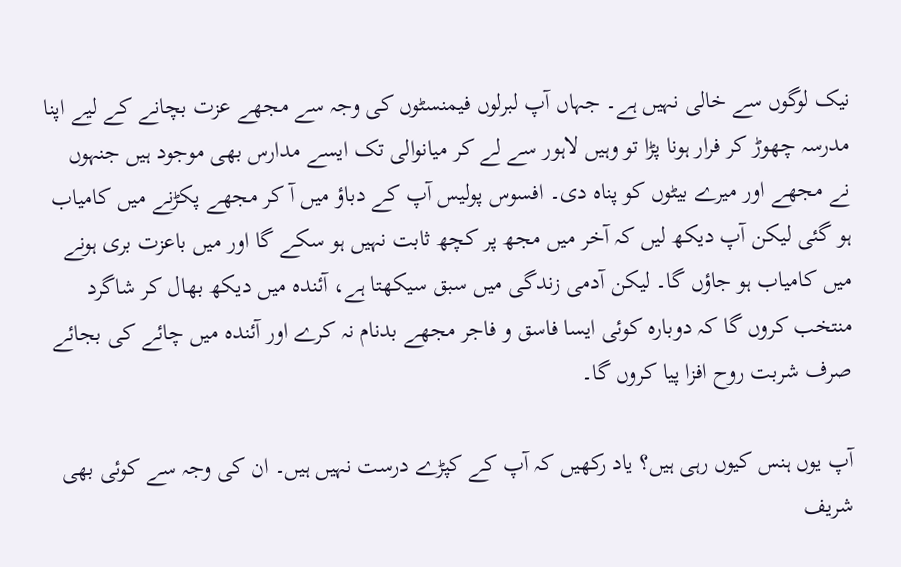نیک لوگوں سے خالی نہیں ہے۔ جہاں آپ لبرلوں فیمنسٹوں کی وجہ سے مجھے عزت بچانے کے لیے اپنا مدرسہ چھوڑ کر فرار ہونا پڑا تو وہیں لاہور سے لے کر میانوالی تک ایسے مدارس بھی موجود ہیں جنہوں نے مجھے اور میرے بیٹوں کو پناہ دی۔ افسوس پولیس آپ کے دباؤ میں آ کر مجھے پکڑنے میں کامیاب ہو گئی لیکن آپ دیکھ لیں کہ آخر میں مجھ پر کچھ ثابت نہیں ہو سکے گا اور میں باعزت بری ہونے میں کامیاب ہو جاؤں گا۔ لیکن آدمی زندگی میں سبق سیکھتا ہے، آئندہ میں دیکھ بھال کر شاگرد منتخب کروں گا کہ دوبارہ کوئی ایسا فاسق و فاجر مجھے بدنام نہ کرے اور آئندہ میں چائے کی بجائے صرف شربت روح افزا پیا کروں گا۔

آپ یوں ہنس کیوں رہی ہیں؟ یاد رکھیں کہ آپ کے کپڑے درست نہیں ہیں۔ ان کی وجہ سے کوئی بھی شریف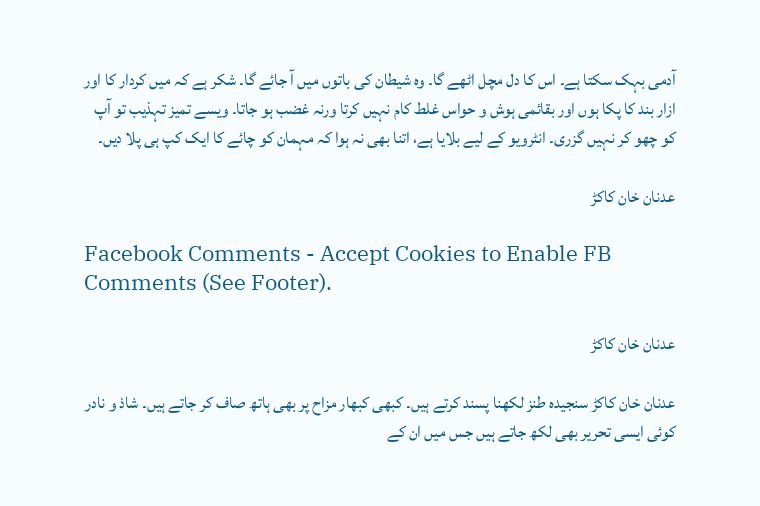آدمی بہک سکتا ہے۔ اس کا دل مچل اٹھے گا۔ وہ شیطان کی باتوں میں آ جائے گا۔ شکر ہے کہ میں کردار کا اور ازار بند کا پکا ہوں اور بقائمی ہوش و حواس غلط کام نہیں کرتا ورنہ غضب ہو جاتا۔ ویسے تمیز تہذیب تو آپ کو چھو کر نہیں گزری۔ انٹرویو کے لیے بلایا ہے، اتنا بھی نہ ہوا کہ مہمان کو چائے کا ایک کپ ہی پلا دیں۔

عدنان خان کاکڑ

Facebook Comments - Accept Cookies to Enable FB Comments (See Footer).

عدنان خان کاکڑ

عدنان خان کاکڑ سنجیدہ طنز لکھنا پسند کرتے ہیں۔ کبھی کبھار مزاح پر بھی ہاتھ صاف کر جاتے ہیں۔ شاذ و نادر کوئی ایسی تحریر بھی لکھ جاتے ہیں جس میں ان کے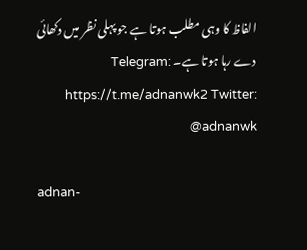الفاظ کا وہی مطلب ہوتا ہے جو پہلی نظر میں دکھائی دے رہا ہوتا ہے۔ Telegram: https://t.me/adnanwk2 Twitter: @adnanwk

adnan-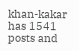khan-kakar has 1541 posts and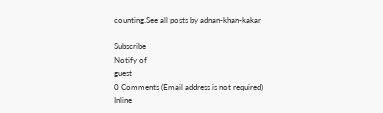counting.See all posts by adnan-khan-kakar

Subscribe
Notify of
guest
0 Comments (Email address is not required)
Inline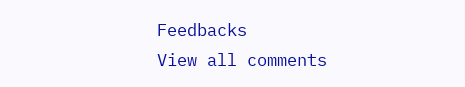Feedbacks
View all comments